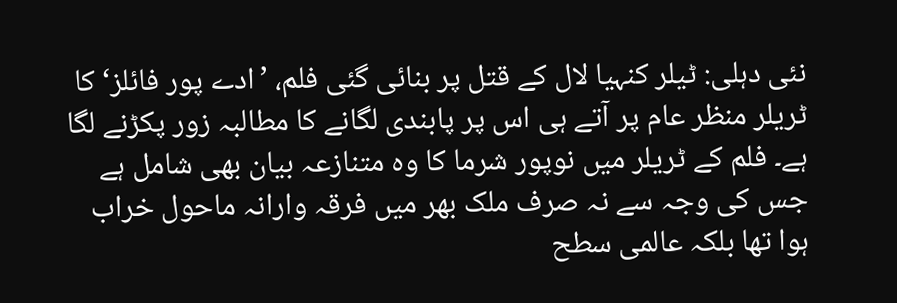نئی دہلی: ٹیلر کنہیا لال کے قتل پر بنائی گئی فلم، ’ادے پور فائلز‘ کا ٹریلر منظر عام پر آتے ہی اس پر پابندی لگانے کا مطالبہ زور پکڑنے لگا ہے۔ فلم کے ٹریلر میں نوپور شرما کا وہ متنازعہ بیان بھی شامل ہے جس کی وجہ سے نہ صرف ملک بھر میں فرقہ وارانہ ماحول خراب ہوا تھا بلکہ عالمی سطح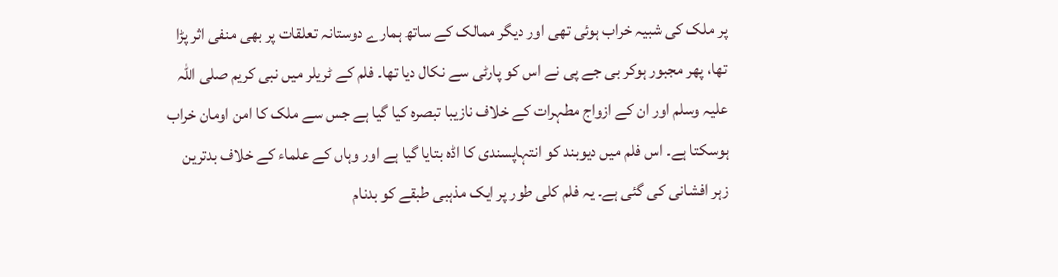پر ملک کی شبیہ خراب ہوئی تھی اور دیگر ممالک کے ساتھ ہمارے دوستانہ تعلقات پر بھی منفی اثر پڑا تھا، پھر مجبور ہوکر بی جے پی نے اس کو پارٹی سے نکال دیا تھا۔ فلم کے ٹریلر میں نبی کریم صلی اللہ علیہ وسلم اور ان کے ازواج مطہرات کے خلاف نازیبا تبصرہ کیا گیا ہے جس سے ملک کا امن اومان خراب ہوسکتا ہے۔ اس فلم میں دیوبند کو انتہاپسندی کا اڈہ بتایا گیا ہے اور وہاں کے علماء کے خلاف بدترین زہر افشانی کی گئی ہے۔ یہ فلم کلی طور پر ایک مذہبی طبقے کو بدنام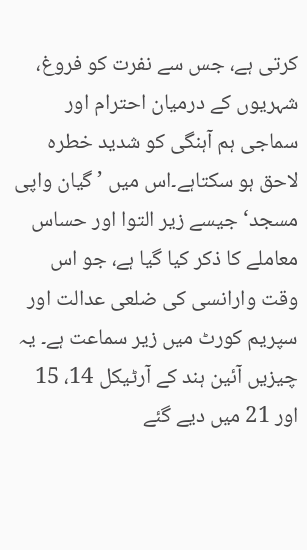کرتی ہے، جس سے نفرت کو فروغ، شہریوں کے درمیان احترام اور سماجی ہم آہنگی کو شدید خطرہ لاحق ہو سکتاہے۔اس میں ’ گیان واپی مسجد‘ جیسے زیر التوا اور حساس معاملے کا ذکر کیا گیا ہے، جو اس وقت وارانسی کی ضلعی عدالت اور سپریم کورٹ میں زیر سماعت ہے۔ یہ چیزیں آئین ہند کے آرٹیکل 14، 15 اور 21 میں دیے گئے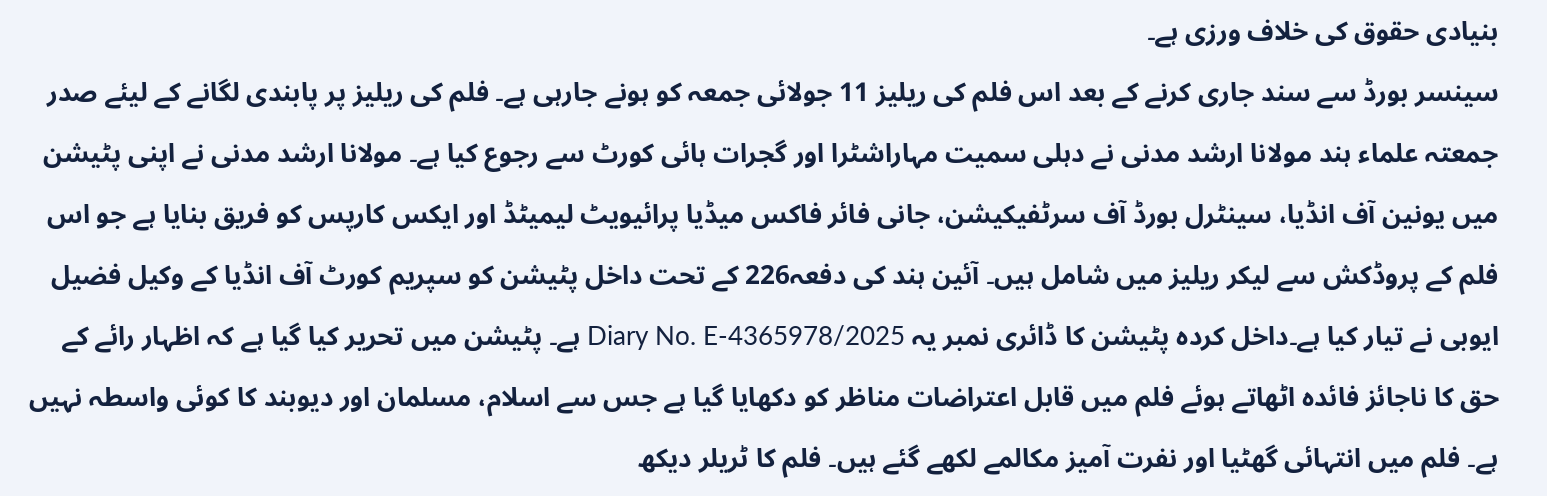بنیادی حقوق کی خلاف ورزی ہے۔
سینسر بورڈ سے سند جاری کرنے کے بعد اس فلم کی ریلیز 11 جولائی جمعہ کو ہونے جارہی ہے۔ فلم کی ریلیز پر پابندی لگانے کے لیئے صدر جمعتہ علماء ہند مولانا ارشد مدنی نے دہلی سمیت مہاراشٹرا اور گجرات ہائی کورٹ سے رجوع کیا ہے۔ مولانا ارشد مدنی نے اپنی پٹیشن میں یونین آف انڈیا، سینٹرل بورڈ آف سرٹفیکیشن، جانی فائر فاکس میڈیا پرائیویٹ لیمیٹڈ اور ایکس کارپس کو فریق بنایا ہے جو اس فلم کے پروڈکش سے لیکر ریلیز میں شامل ہیں۔ آئین ہند کی دفعہ226 کے تحت داخل پٹیشن کو سپریم کورٹ آف انڈیا کے وکیل فضیل ایوبی نے تیار کیا ہے۔داخل کردہ پٹیشن کا ڈائری نمبر یہ Diary No. E-4365978/2025 ہے۔ پٹیشن میں تحریر کیا گیا ہے کہ اظہار رائے کے حق کا ناجائز فائدہ اٹھاتے ہوئے فلم میں قابل اعتراضات مناظر کو دکھایا گیا ہے جس سے اسلام، مسلمان اور دیوبند کا کوئی واسطہ نہیں ہے۔ فلم میں انتہائی گھٹیا اور نفرت آمیز مکالمے لکھے گئے ہیں۔ فلم کا ٹریلر دیکھ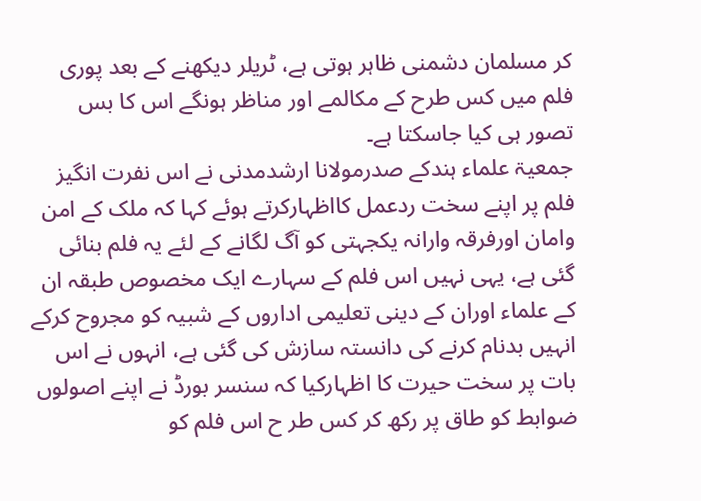کر مسلمان دشمنی ظاہر ہوتی ہے، ٹریلر دیکھنے کے بعد پوری فلم میں کس طرح کے مکالمے اور مناظر ہونگے اس کا بس تصور ہی کیا جاسکتا ہے۔
جمعیۃ علماء ہندکے صدرمولانا ارشدمدنی نے اس نفرت انگیز فلم پر اپنے سخت ردعمل کااظہارکرتے ہوئے کہا کہ ملک کے امن وامان اورفرقہ وارانہ یکجہتی کو آگ لگانے کے لئے یہ فلم بنائی گئی ہے، یہی نہیں اس فلم کے سہارے ایک مخصوص طبقہ ان کے علماء اوران کے دینی تعلیمی اداروں کے شبیہ کو مجروح کرکے انہیں بدنام کرنے کی دانستہ سازش کی گئی ہے، انہوں نے اس بات پر سخت حیرت کا اظہارکیا کہ سنسر بورڈ نے اپنے اصولوں ضوابط کو طاق پر رکھ کر کس طر ح اس فلم کو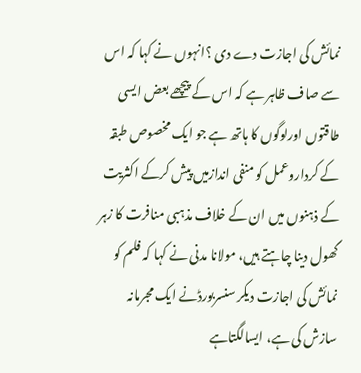نمائش کی اجازت دے دی ؟انہوں نے کہا کہ اس سے صاف ظاہر ہے کہ اس کے پیچھے بعض ایسی طاقتوں اورلوگوں کا ہاتھ ہے جو ایک مخصوص طبقہ کے کرداروعمل کو منفی اندازمیں پیش کرکے اکثریت کے ذہنوں میں ان کے خلاف مذہبی منافرت کا زہر گھول دینا چاہتے ہیں، مولانا مدنی نے کہا کہ فلم کو نمائش کی اجازت دیکر سنسربورڈنے ایک مجرمانہ سازش کی ہے، ایسالگتاہے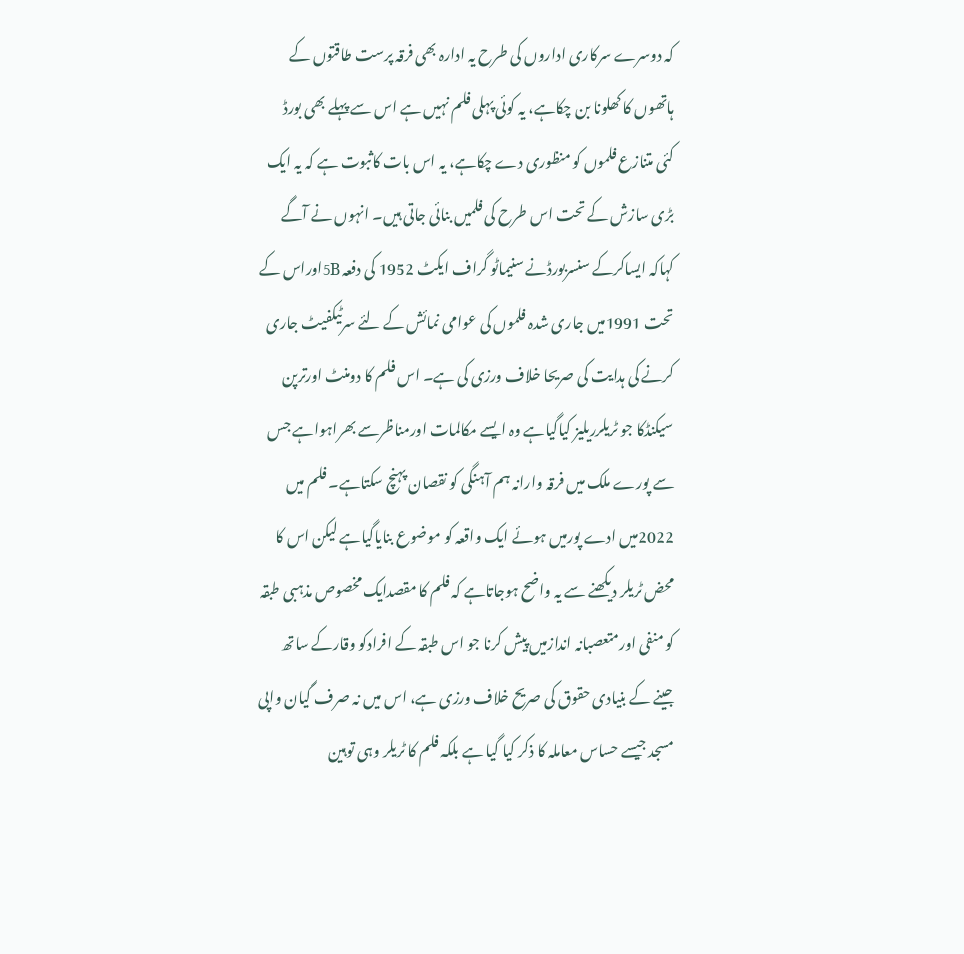کہ دوسرے سرکاری اداروں کی طرح یہ ادارہ بھی فرقہ پرست طاقتوں کے ہاتھوں کا کھلونا بن چکاہے، یہ کوئی پہلی فلم نہیں ہے اس سے پہلے بھی بورڈ کئی متنازع فلموں کو منظوری دے چکاہے، یہ اس بات کاثبوت ہے کہ یہ ایک بڑی سازش کے تحت اس طرح کی فلمیں بنائی جاتی ہیں۔ انہوں نے آگے کہاکہ ایساکرکے سنسربورڈنے سنیماٹو گراف ایکٹ 1952 کی دفعہ 5Bاوراس کے تحت 1991میں جاری شدہ فلموں کی عوامی نمائش کے لئے سرٹیکفیٹ جاری کرنے کی ہدایت کی صریحا خلاف ورزی کی ہے۔ اس فلم کا دومنٹ اورترپن سیکنڈکا جو ٹریلرریلیز کیاگیاہے وہ ایسے مکالمات اورمناظرسے بھراہواہے جس سے پورے ملک میں فرقہ وارانہ ہم آہنگی کو نقصان پہنچ سکتاہے۔ فلم میں 2022میں ادے پورمیں ہوئے ایک واقعہ کو موضوع بنایاگیاہے لیکن اس کا محض ٹریلر دیکھنے سے یہ واضح ہوجاتاہے کہ فلم کا مقصدایک مخصوص مذہبی طبقہ کو منفی اورمتعصبانہ اندازمیں پیش کرنا جو اس طبقہ کے افرادکو وقارکے ساتھ جینے کے بنیادی حقوق کی صریح خلاف ورزی ہے، اس میں نہ صرف گیان واپی مسجد جیسے حساس معاملہ کا ذکر کیا گیا ہے بلکہ فلم کا ٹریلر وہی توہین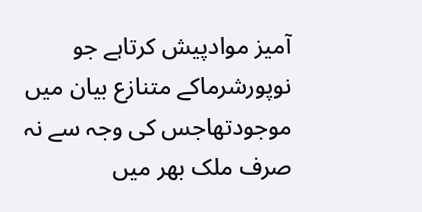آمیز موادپیش کرتاہے جو نوپورشرماکے متنازع بیان میں موجودتھاجس کی وجہ سے نہ صرف ملک بھر میں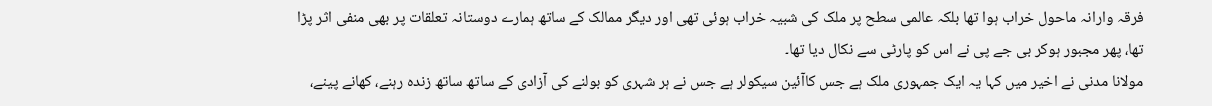فرقہ وارانہ ماحول خراب ہوا تھا بلکہ عالمی سطح پر ملک کی شبیہ خراب ہوئی تھی اور دیگر ممالک کے ساتھ ہمارے دوستانہ تعلقات پر بھی منفی اثر پڑا تھا، پھر مجبور ہوکر بی جے پی نے اس کو پارٹی سے نکال دیا تھا۔
مولانا مدنی نے اخیر میں کہا یہ ایک جمہوری ملک ہے جس کاآئین سیکولر ہے جس نے ہر شہری کو بولنے کی آزادی کے ساتھ ساتھ زندہ رہنے، کھانے پینے،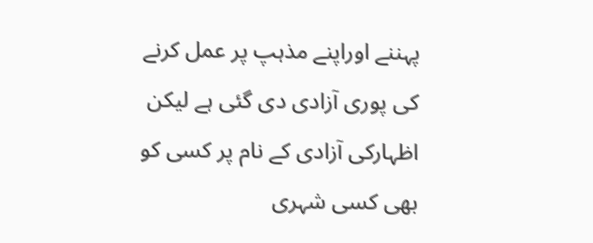پہننے اوراپنے مذہپ پر عمل کرنے کی پوری آزادی دی گئی ہے لیکن اظہارکی آزادی کے نام پر کسی کو بھی کسی شہری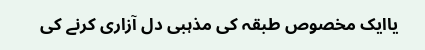یاایک مخصوص طبقہ کی مذہبی دل آزاری کرنے کی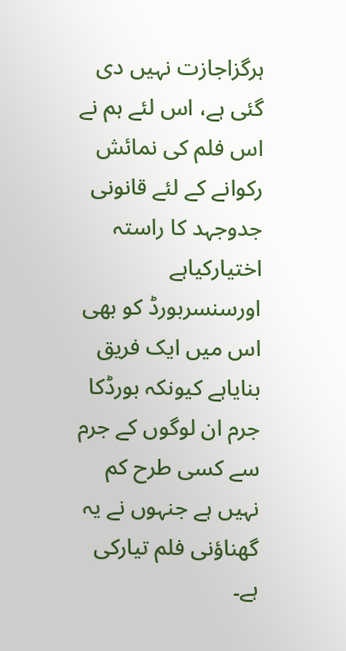ہرگزاجازت نہیں دی گئی ہے، اس لئے ہم نے اس فلم کی نمائش رکوانے کے لئے قانونی جدوجہد کا راستہ اختیارکیاہے اورسنسربورڈ کو بھی اس میں ایک فریق بنایاہے کیونکہ بورڈکا جرم ان لوگوں کے جرم سے کسی طرح کم نہیں ہے جنہوں نے یہ گھناؤنی فلم تیارکی ہے۔